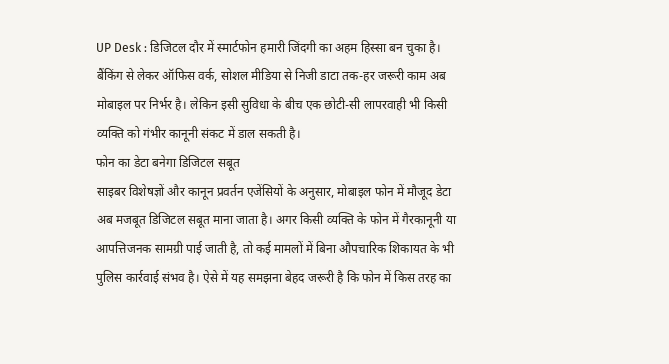UP Desk : डिजिटल दौर में स्मार्टफोन हमारी जिंदगी का अहम हिस्सा बन चुका है। बैंकिंग से लेकर ऑफिस वर्क, सोशल मीडिया से निजी डाटा तक-हर जरूरी काम अब मोबाइल पर निर्भर है। लेकिन इसी सुविधा के बीच एक छोटी-सी लापरवाही भी किसी व्यक्ति को गंभीर कानूनी संकट में डाल सकती है।
फोन का डेटा बनेगा डिजिटल सबूत
साइबर विशेषज्ञों और कानून प्रवर्तन एजेंसियों के अनुसार, मोबाइल फोन में मौजूद डेटा अब मजबूत डिजिटल सबूत माना जाता है। अगर किसी व्यक्ति के फोन में गैरकानूनी या आपत्तिजनक सामग्री पाई जाती है, तो कई मामलों में बिना औपचारिक शिकायत के भी पुलिस कार्रवाई संभव है। ऐसे में यह समझना बेहद जरूरी है कि फोन में किस तरह का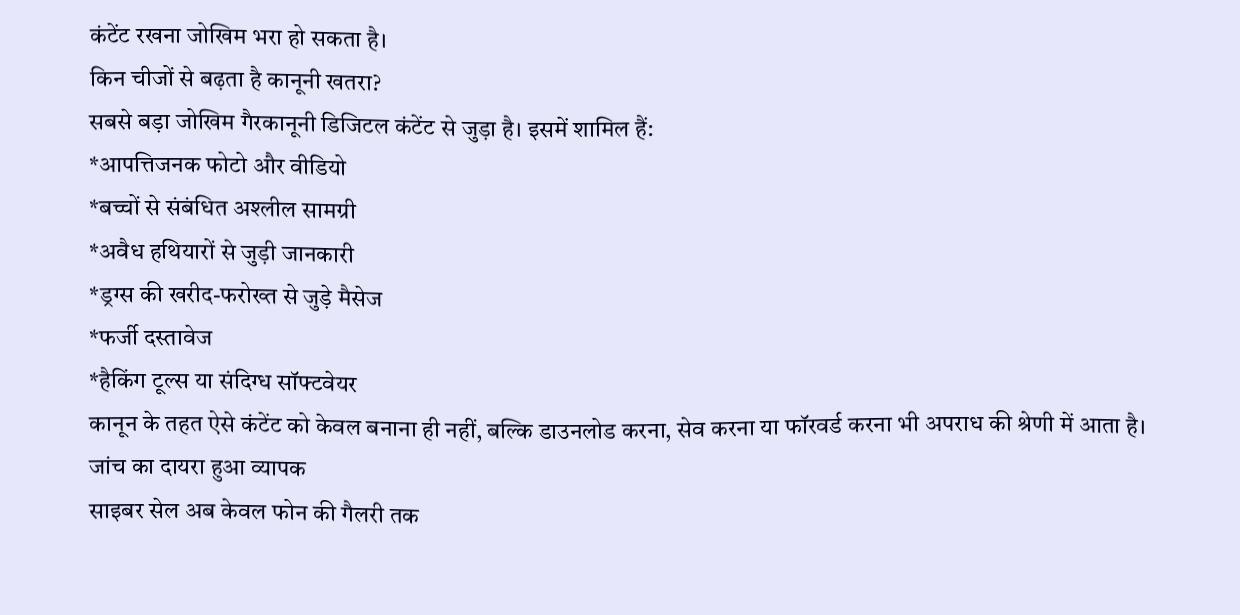कंटेंट रखना जोखिम भरा हो सकता है।
किन चीजों से बढ़ता है कानूनी खतरा?
सबसे बड़ा जोखिम गैरकानूनी डिजिटल कंटेंट से जुड़ा है। इसमें शामिल हैं:
*आपत्तिजनक फोटो और वीडियो
*बच्चों से संबंधित अश्लील सामग्री
*अवैध हथियारों से जुड़ी जानकारी
*ड्रग्स की खरीद-फरोख्त से जुड़े मैसेज
*फर्जी दस्तावेज
*हैकिंग टूल्स या संदिग्ध सॉफ्टवेयर
कानून के तहत ऐसे कंटेंट को केवल बनाना ही नहीं, बल्कि डाउनलोड करना, सेव करना या फॉरवर्ड करना भी अपराध की श्रेणी में आता है।
जांच का दायरा हुआ व्यापक
साइबर सेल अब केवल फोन की गैलरी तक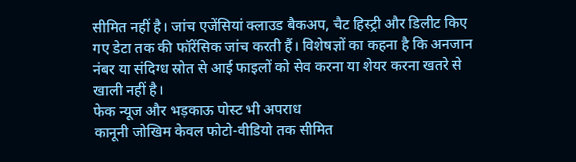सीमित नहीं है। जांच एजेंसियां क्लाउड बैकअप, चैट हिस्ट्री और डिलीट किए गए डेटा तक की फॉरेंसिक जांच करती हैं। विशेषज्ञों का कहना है कि अनजान नंबर या संदिग्ध स्रोत से आई फाइलों को सेव करना या शेयर करना खतरे से खाली नहीं है।
फेक न्यूज और भड़काऊ पोस्ट भी अपराध
कानूनी जोखिम केवल फोटो-वीडियो तक सीमित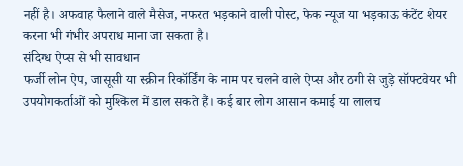नहीं है। अफवाह फैलाने वाले मैसेज, नफरत भड़काने वाली पोस्ट, फेक न्यूज या भड़काऊ कंटेंट शेयर करना भी गंभीर अपराध माना जा सकता है।
संदिग्ध ऐप्स से भी सावधान
फर्जी लोन ऐप, जासूसी या स्क्रीन रिकॉर्डिंग के नाम पर चलने वाले ऐप्स और ठगी से जुड़े सॉफ्टवेयर भी उपयोगकर्ताओं को मुश्किल में डाल सकते हैं। कई बार लोग आसान कमाई या लालच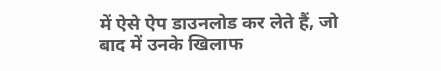में ऐसे ऐप डाउनलोड कर लेते हैं, जो बाद में उनके खिलाफ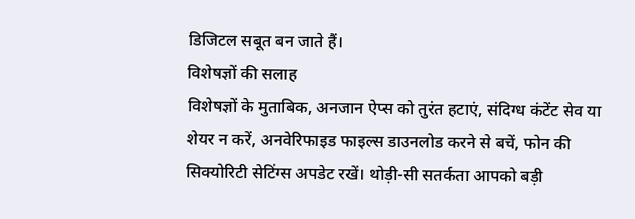डिजिटल सबूत बन जाते हैं।
विशेषज्ञों की सलाह
विशेषज्ञों के मुताबिक, अनजान ऐप्स को तुरंत हटाएं, संदिग्ध कंटेंट सेव या शेयर न करें, अनवेरिफाइड फाइल्स डाउनलोड करने से बचें, फोन की सिक्योरिटी सेटिंग्स अपडेट रखें। थोड़ी-सी सतर्कता आपको बड़ी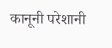कानूनी परेशानी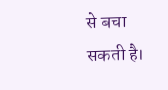से बचा सकती है।